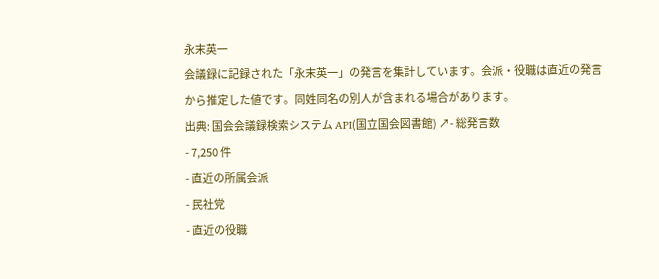永末英一
会議録に記録された「永末英一」の発言を集計しています。会派・役職は直近の発言から推定した値です。同姓同名の別人が含まれる場合があります。
出典: 国会会議録検索システム API(国立国会図書館) ↗- 総発言数
- 7,250 件
- 直近の所属会派
- 民社党
- 直近の役職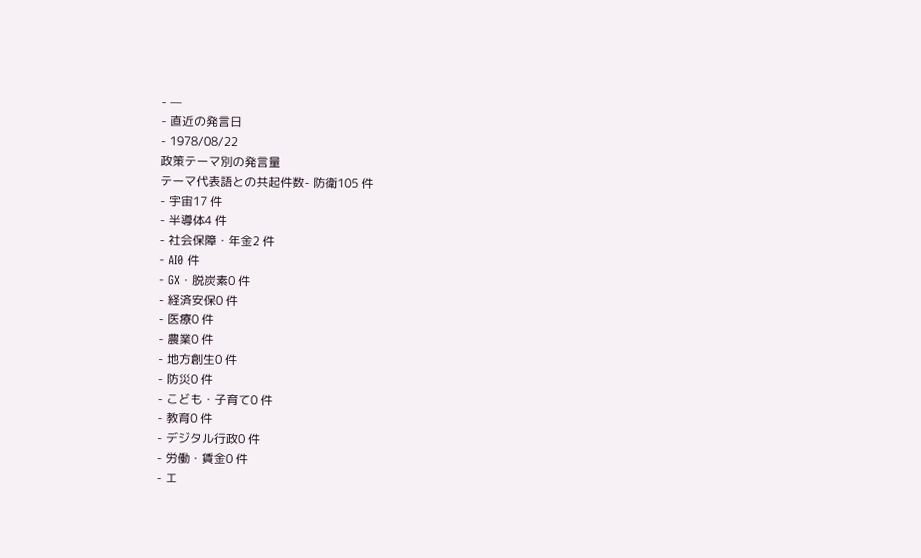- —
- 直近の発言日
- 1978/08/22
政策テーマ別の発言量
テーマ代表語との共起件数- 防衛105 件
- 宇宙17 件
- 半導体4 件
- 社会保障・年金2 件
- AI0 件
- GX・脱炭素0 件
- 経済安保0 件
- 医療0 件
- 農業0 件
- 地方創生0 件
- 防災0 件
- こども・子育て0 件
- 教育0 件
- デジタル行政0 件
- 労働・賃金0 件
- エ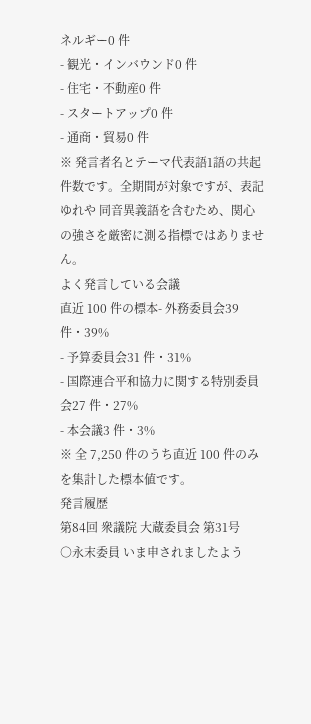ネルギー0 件
- 観光・インバウンド0 件
- 住宅・不動産0 件
- スタートアップ0 件
- 通商・貿易0 件
※ 発言者名とテーマ代表語1語の共起件数です。全期間が対象ですが、表記ゆれや 同音異義語を含むため、関心の強さを厳密に測る指標ではありません。
よく発言している会議
直近 100 件の標本- 外務委員会39 件・39%
- 予算委員会31 件・31%
- 国際連合平和協力に関する特別委員会27 件・27%
- 本会議3 件・3%
※ 全 7,250 件のうち直近 100 件のみを集計した標本値です。
発言履歴
第84回 衆議院 大蔵委員会 第31号
○永末委員 いま申されましたよう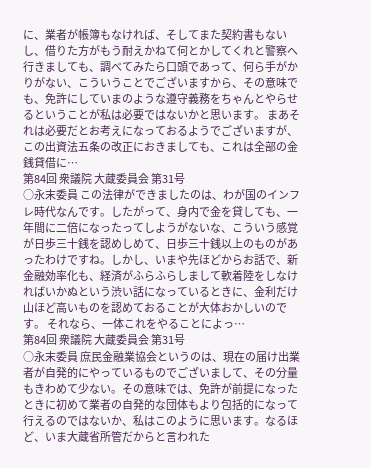に、業者が帳簿もなければ、そしてまた契約書もないし、借りた方がもう耐えかねて何とかしてくれと警察へ行きましても、調べてみたら口頭であって、何ら手がかりがない、こういうことでございますから、その意味でも、免許にしていまのような遵守義務をちゃんとやらせるということが私は必要ではないかと思います。 まあそれは必要だとお考えになっておるようでございますが、この出資法五条の改正におきましても、これは全部の金銭貸借に…
第84回 衆議院 大蔵委員会 第31号
○永末委員 この法律ができましたのは、わが国のインフレ時代なんです。したがって、身内で金を貸しても、一年間に二倍になったってしようがないな、こういう感覚が日歩三十銭を認めしめて、日歩三十銭以上のものがあったわけですね。しかし、いまや先ほどからお話で、新金融効率化も、経済がふらふらしまして軟着陸をしなければいかぬという渋い話になっているときに、金利だけ山ほど高いものを認めておることが大体おかしいのです。 それなら、一体これをやることによっ…
第84回 衆議院 大蔵委員会 第31号
○永末委員 庶民金融業協会というのは、現在の届け出業者が自発的にやっているものでございまして、その分量もきわめて少ない。その意味では、免許が前提になったときに初めて業者の自発的な団体もより包括的になって行えるのではないか、私はこのように思います。なるほど、いま大蔵省所管だからと言われた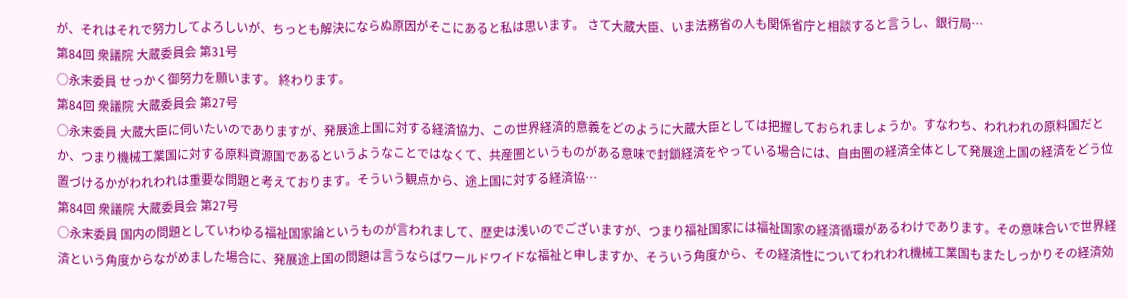が、それはそれで努力してよろしいが、ちっとも解決にならぬ原因がそこにあると私は思います。 さて大蔵大臣、いま法務省の人も関係省庁と相談すると言うし、銀行局…
第84回 衆議院 大蔵委員会 第31号
○永末委員 せっかく御努力を願います。 終わります。
第84回 衆議院 大蔵委員会 第27号
○永末委員 大蔵大臣に伺いたいのでありますが、発展途上国に対する経済協力、この世界経済的意義をどのように大蔵大臣としては把握しておられましょうか。すなわち、われわれの原料国だとか、つまり機械工業国に対する原料資源国であるというようなことではなくて、共産圏というものがある意味で封鎖経済をやっている場合には、自由圏の経済全体として発展途上国の経済をどう位置づけるかがわれわれは重要な問題と考えております。そういう観点から、途上国に対する経済協…
第84回 衆議院 大蔵委員会 第27号
○永末委員 国内の問題としていわゆる福祉国家論というものが言われまして、歴史は浅いのでございますが、つまり福祉国家には福祉国家の経済循環があるわけであります。その意味合いで世界経済という角度からながめました場合に、発展途上国の問題は言うならばワールドワイドな福祉と申しますか、そういう角度から、その経済性についてわれわれ機械工業国もまたしっかりその経済効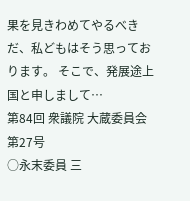果を見きわめてやるべきだ、私どもはそう思っております。 そこで、発展途上国と申しまして…
第84回 衆議院 大蔵委員会 第27号
○永末委員 三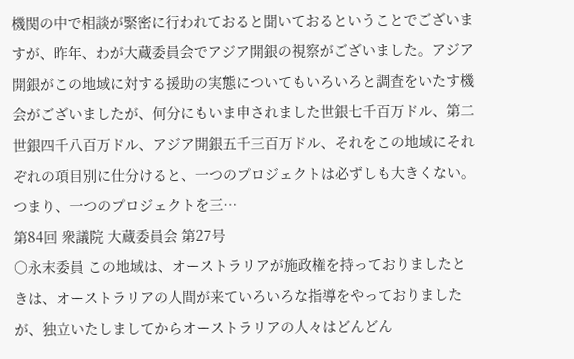機関の中で相談が緊密に行われておると聞いておるということでございますが、昨年、わが大蔵委員会でアジア開銀の視察がございました。アジア開銀がこの地域に対する援助の実態についてもいろいろと調査をいたす機会がございましたが、何分にもいま申されました世銀七千百万ドル、第二世銀四千八百万ドル、アジア開銀五千三百万ドル、それをこの地域にそれぞれの項目別に仕分けると、一つのプロジェクトは必ずしも大きくない。つまり、一つのプロジェクトを三…
第84回 衆議院 大蔵委員会 第27号
○永末委員 この地域は、オーストラリアが施政権を持っておりましたときは、オーストラリアの人間が来ていろいろな指導をやっておりましたが、独立いたしましてからオーストラリアの人々はどんどん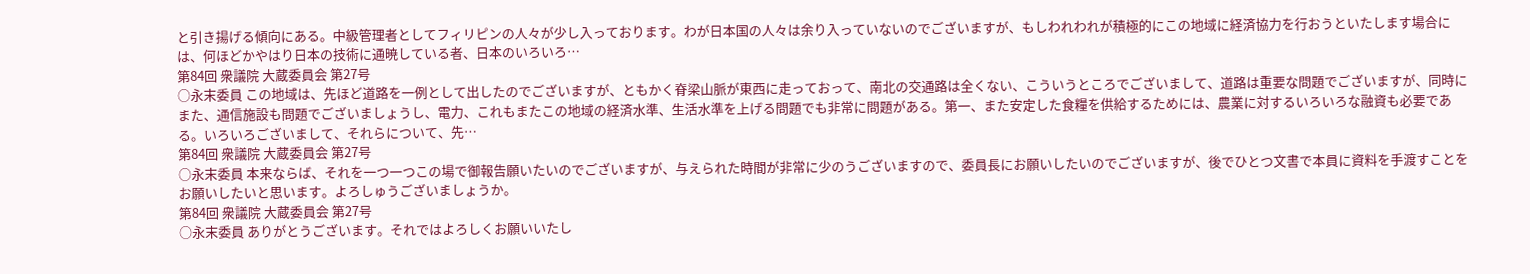と引き揚げる傾向にある。中級管理者としてフィリピンの人々が少し入っております。わが日本国の人々は余り入っていないのでございますが、もしわれわれが積極的にこの地域に経済協力を行おうといたします場合には、何ほどかやはり日本の技術に通暁している者、日本のいろいろ…
第84回 衆議院 大蔵委員会 第27号
○永末委員 この地域は、先ほど道路を一例として出したのでございますが、ともかく脊梁山脈が東西に走っておって、南北の交通路は全くない、こういうところでございまして、道路は重要な問題でございますが、同時にまた、通信施設も問題でございましょうし、電力、これもまたこの地域の経済水準、生活水準を上げる問題でも非常に問題がある。第一、また安定した食糧を供給するためには、農業に対するいろいろな融資も必要である。いろいろございまして、それらについて、先…
第84回 衆議院 大蔵委員会 第27号
○永末委員 本来ならば、それを一つ一つこの場で御報告願いたいのでございますが、与えられた時間が非常に少のうございますので、委員長にお願いしたいのでございますが、後でひとつ文書で本員に資料を手渡すことをお願いしたいと思います。よろしゅうございましょうか。
第84回 衆議院 大蔵委員会 第27号
○永末委員 ありがとうございます。それではよろしくお願いいたし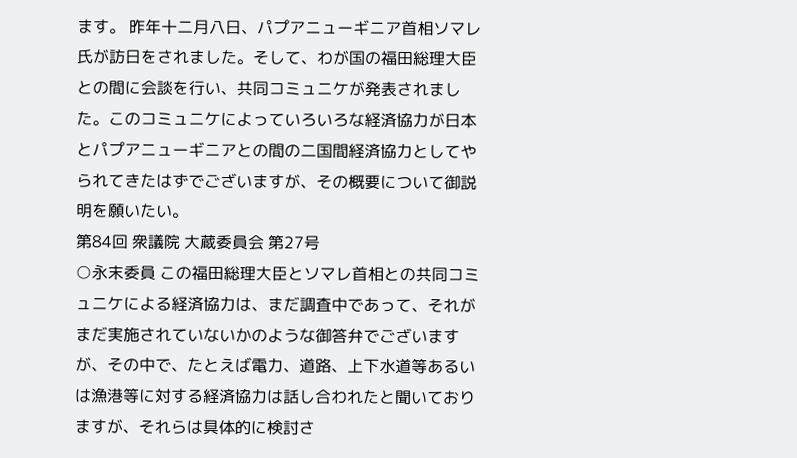ます。 昨年十二月八日、パプアニューギニア首相ソマレ氏が訪日をされました。そして、わが国の福田総理大臣との間に会談を行い、共同コミュニケが発表されました。このコミュニケによっていろいろな経済協力が日本とパプアニューギニアとの間の二国間経済協力としてやられてきたはずでございますが、その概要について御説明を願いたい。
第84回 衆議院 大蔵委員会 第27号
○永末委員 この福田総理大臣とソマレ首相との共同コミュニケによる経済協力は、まだ調査中であって、それがまだ実施されていないかのような御答弁でございますが、その中で、たとえば電力、道路、上下水道等あるいは漁港等に対する経済協力は話し合われたと聞いておりますが、それらは具体的に検討さ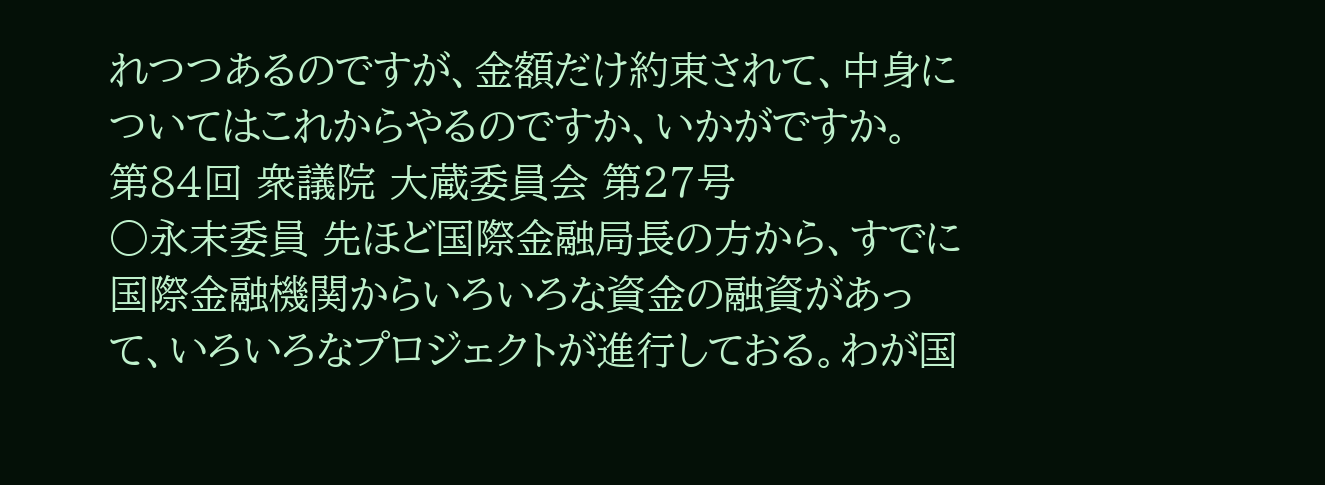れつつあるのですが、金額だけ約束されて、中身についてはこれからやるのですか、いかがですか。
第84回 衆議院 大蔵委員会 第27号
○永末委員 先ほど国際金融局長の方から、すでに国際金融機関からいろいろな資金の融資があって、いろいろなプロジェクトが進行しておる。わが国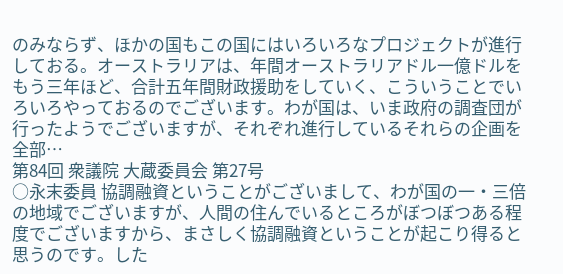のみならず、ほかの国もこの国にはいろいろなプロジェクトが進行しておる。オーストラリアは、年間オーストラリアドル一億ドルをもう三年ほど、合計五年間財政援助をしていく、こういうことでいろいろやっておるのでございます。わが国は、いま政府の調査団が行ったようでございますが、それぞれ進行しているそれらの企画を全部…
第84回 衆議院 大蔵委員会 第27号
○永末委員 協調融資ということがございまして、わが国の一・三倍の地域でございますが、人間の住んでいるところがぼつぼつある程度でございますから、まさしく協調融資ということが起こり得ると思うのです。した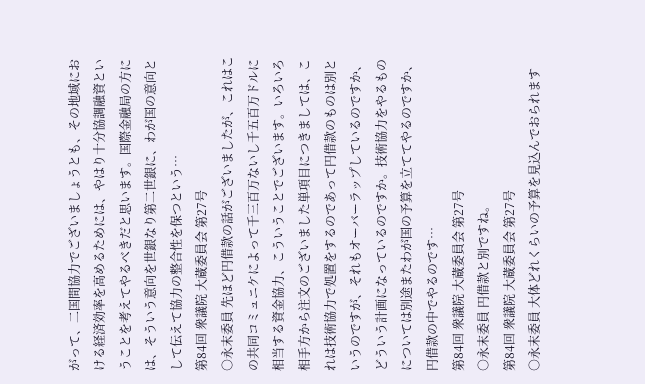がって、二国間協力でございましょうとも、その地域における経済効率を高めるためには、やはり十分協調融資ということを考えてやるべきだと思います。国際金融局の方には、そういう意向を世銀なり第二世銀に、わが国の意向として伝えて協力の整合性を保つという…
第84回 衆議院 大蔵委員会 第27号
○永末委員 先ほど円借款の話がございましたが、これはこの共同コミュニケによって千三百万ないし千五百万ドルに相当する資金協力、こういうことでございます。いろいろ相手方から注文のございました単項目につきましては、これは技術協力で処置をするのであって円借款のものは別というのですが、それもオーバーラップしているのですか、どういう計画になっているのですか。技術協力をやるものについては別途またわが国の予算を立ててやるのですか、円借款の中でやるのです…
第84回 衆議院 大蔵委員会 第27号
○永末委員 円借款と別ですね。
第84回 衆議院 大蔵委員会 第27号
○永末委員 大体どれくらいの予算を見込んでおられます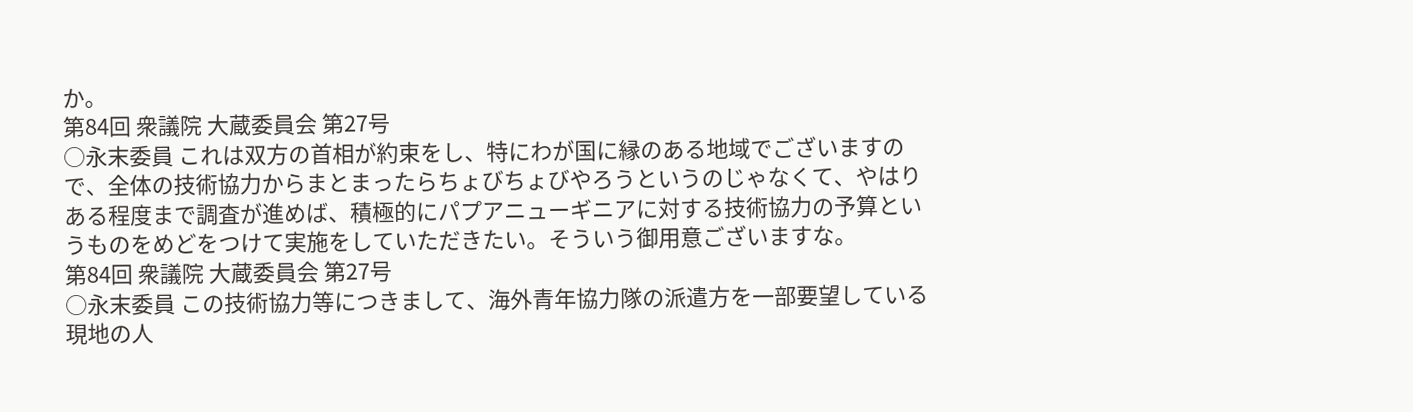か。
第84回 衆議院 大蔵委員会 第27号
○永末委員 これは双方の首相が約束をし、特にわが国に縁のある地域でございますので、全体の技術協力からまとまったらちょびちょびやろうというのじゃなくて、やはりある程度まで調査が進めば、積極的にパプアニューギニアに対する技術協力の予算というものをめどをつけて実施をしていただきたい。そういう御用意ございますな。
第84回 衆議院 大蔵委員会 第27号
○永末委員 この技術協力等につきまして、海外青年協力隊の派遣方を一部要望している現地の人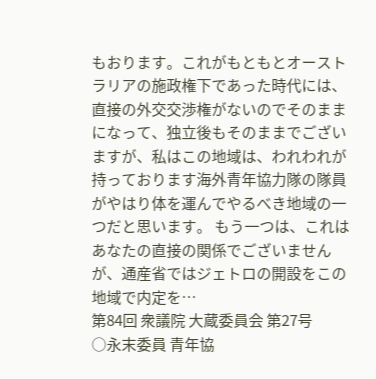もおります。これがもともとオーストラリアの施政権下であった時代には、直接の外交交渉権がないのでそのままになって、独立後もそのままでございますが、私はこの地域は、われわれが持っております海外青年協力隊の隊員がやはり体を運んでやるべき地域の一つだと思います。 もう一つは、これはあなたの直接の関係でございませんが、通産省ではジェトロの開設をこの地域で内定を…
第84回 衆議院 大蔵委員会 第27号
○永末委員 青年協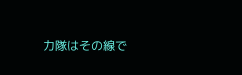力隊はその線で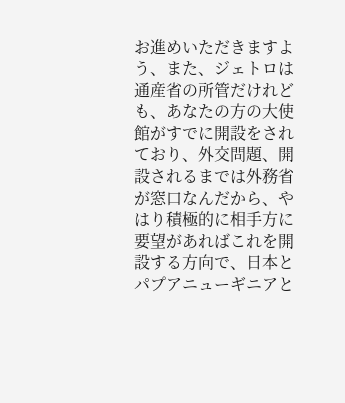お進めいただきますよう、また、ジェトロは通産省の所管だけれども、あなたの方の大使館がすでに開設をされており、外交問題、開設されるまでは外務省が窓口なんだから、やはり積極的に相手方に要望があればこれを開設する方向で、日本とパプアニューギニアと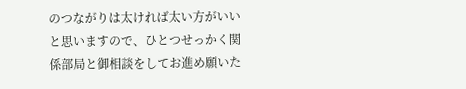のつながりは太ければ太い方がいいと思いますので、ひとつせっかく関係部局と御相談をしてお進め願いた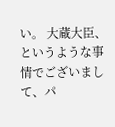い。 大蔵大臣、というような事情でございまして、パ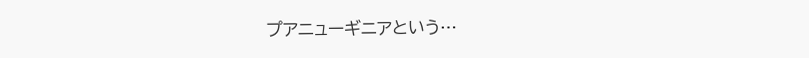プアニューギニアという…